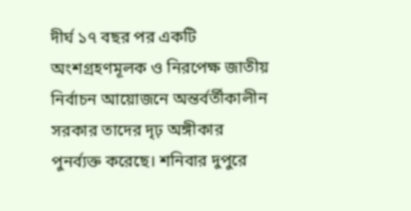দীর্ঘ ১৭ বছর পর একটি অংশগ্রহণমূলক ও নিরপেক্ষ জাতীয় নির্বাচন আয়োজনে অন্তর্বর্তীকালীন সরকার তাদের দৃঢ় অঙ্গীকার পুনর্ব্যক্ত করেছে। শনিবার দুপুরে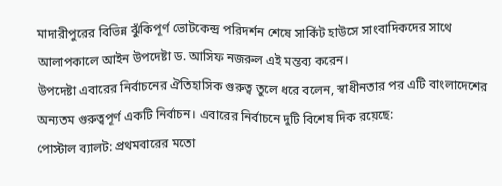মাদারীপুরের বিভিন্ন ঝুঁকিপূর্ণ ভোটকেন্দ্র পরিদর্শন শেষে সার্কিট হাউসে সাংবাদিকদের সাথে আলাপকালে আইন উপদেষ্টা ড. আসিফ নজরুল এই মন্তব্য করেন।
উপদেষ্টা এবারের নির্বাচনের ঐতিহাসিক গুরুত্ব তুলে ধরে বলেন, স্বাধীনতার পর এটি বাংলাদেশের অন্যতম গুরুত্বপূর্ণ একটি নির্বাচন। এবারের নির্বাচনে দুটি বিশেষ দিক রয়েছে:
পোস্টাল ব্যালট: প্রথমবারের মতো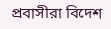প্রবাসীরা বিদেশ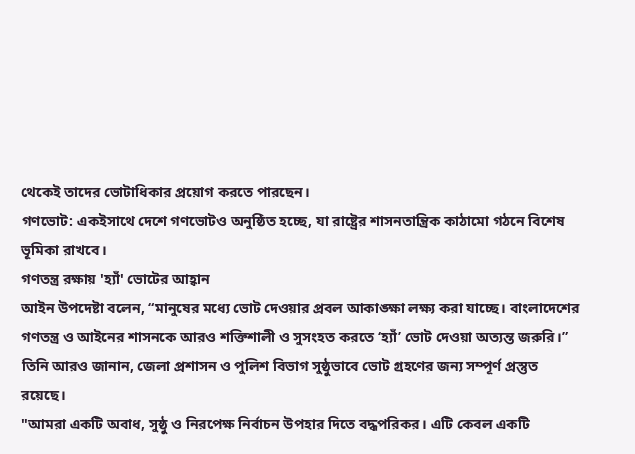থেকেই তাদের ভোটাধিকার প্রয়োগ করতে পারছেন।
গণভোট: একইসাথে দেশে গণভোটও অনুষ্ঠিত হচ্ছে, যা রাষ্ট্রের শাসনতান্ত্রিক কাঠামো গঠনে বিশেষ ভূমিকা রাখবে।
গণতন্ত্র রক্ষায় 'হ্যাঁ' ভোটের আহ্বান
আইন উপদেষ্টা বলেন, “মানুষের মধ্যে ভোট দেওয়ার প্রবল আকাঙ্ক্ষা লক্ষ্য করা যাচ্ছে। বাংলাদেশের গণতন্ত্র ও আইনের শাসনকে আরও শক্তিশালী ও সুসংহত করতে ‘হ্যাঁ’ ভোট দেওয়া অত্যন্ত জরুরি।” তিনি আরও জানান, জেলা প্রশাসন ও পুলিশ বিভাগ সুষ্ঠুভাবে ভোট গ্রহণের জন্য সম্পূর্ণ প্রস্তুত রয়েছে।
"আমরা একটি অবাধ, সুষ্ঠু ও নিরপেক্ষ নির্বাচন উপহার দিতে বদ্ধপরিকর। এটি কেবল একটি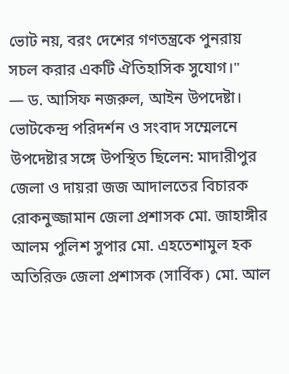ভোট নয়, বরং দেশের গণতন্ত্রকে পুনরায় সচল করার একটি ঐতিহাসিক সুযোগ।"
— ড. আসিফ নজরুল, আইন উপদেষ্টা।
ভোটকেন্দ্র পরিদর্শন ও সংবাদ সম্মেলনে উপদেষ্টার সঙ্গে উপস্থিত ছিলেন: মাদারীপুর জেলা ও দায়রা জজ আদালতের বিচারক রোকনুজ্জামান জেলা প্রশাসক মো. জাহাঙ্গীর আলম পুলিশ সুপার মো. এহতেশামুল হক অতিরিক্ত জেলা প্রশাসক (সার্বিক) মো. আল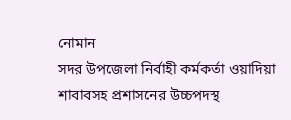নোমান
সদর উপজেলা নির্বাহী কর্মকর্তা ওয়াদিয়া শাবাবসহ প্রশাসনের উচ্চপদস্থ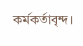কর্মকর্তাবৃন্দ।